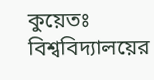কুয়েতঃ বিশ্ববিদ্যালয়ের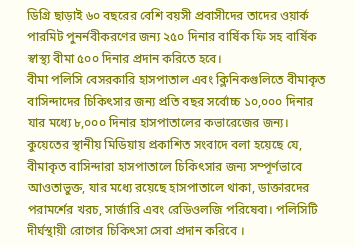ডিগ্রি ছাড়াই ৬০ বছরের বেশি বয়সী প্রবাসীদের তাদের ওয়ার্ক পারমিট পুনর্নবীকরণের জন্য ২৫০ দিনার বার্ষিক ফি সহ বার্ষিক স্বাস্থ্য বীমা ৫০০ দিনার প্রদান করিতে হবে।
বীমা পলিসি বেসরকারি হাসপাতাল এবং ক্লিনিকগুলিতে বীমাকৃত বাসিন্দাদের চিকিৎসার জন্য প্রতি বছর সর্বোচ্চ ১০,০০০ দিনার যার মধ্যে ৮,০০০ দিনার হাসপাতালের কভারেজের জন্য।
কুয়েতের স্থানীয় মিডিয়ায় প্রকাশিত সংবাদে বলা হয়েছে যে, বীমাকৃত বাসিন্দারা হাসপাতালে চিকিৎসার জন্য সম্পূর্ণভাবে আওতাভুক্ত, যার মধ্যে রয়েছে হাসপাতালে থাকা, ডাক্তারদের পরামর্শের খরচ, সার্জারি এবং রেডিওলজি পরিষেবা। পলিসিটি দীর্ঘস্থায়ী রোগের চিকিৎসা সেবা প্রদান করিবে ।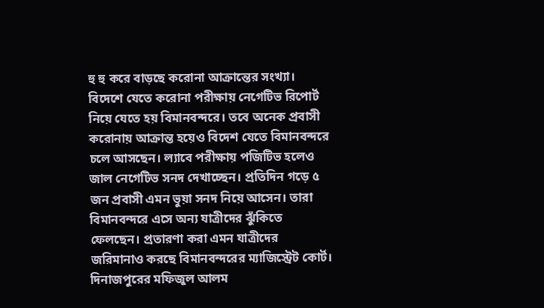হু হু করে বাড়ছে করোনা আক্রান্তের সংখ্যা। বিদেশে যেতে করোনা পরীক্ষায় নেগেটিভ রিপোর্ট নিয়ে যেতে হয় বিমানবন্দরে। তবে অনেক প্রবাসী করোনায় আক্রান্ত হয়েও বিদেশ যেতে বিমানবন্দরে চলে আসছেন। ল্যাবে পরীক্ষায় পজিটিভ হলেও জাল নেগেটিভ সনদ দেখাচ্ছেন। প্রতিদিন গড়ে ৫ জন প্রবাসী এমন ভুয়া সনদ নিয়ে আসেন। তারা বিমানবন্দরে এসে অন্য যাত্রীদের ঝুঁকিতে ফেলছেন। প্রতারণা করা এমন যাত্রীদের জরিমানাও করছে বিমানবন্দরের ম্যাজিস্ট্রেট কোর্ট।
দিনাজপুরের মফিজুল আলম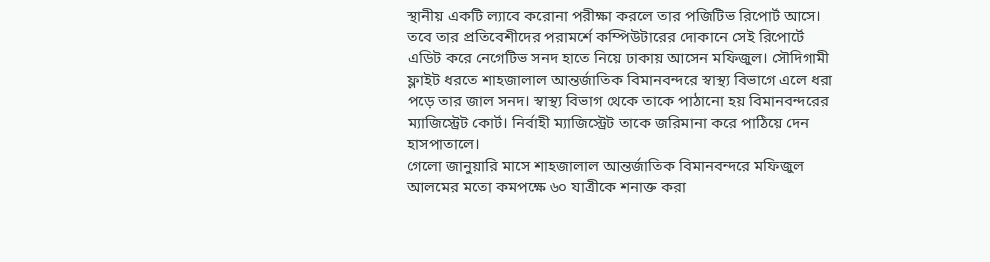স্থানীয় একটি ল্যাবে করোনা পরীক্ষা করলে তার পজিটিভ রিপোর্ট আসে। তবে তার প্রতিবেশীদের পরামর্শে কম্পিউটারের দোকানে সেই রিপোর্টে এডিট করে নেগেটিভ সনদ হাতে নিয়ে ঢাকায় আসেন মফিজুল। সৌদিগামী ফ্লাইট ধরতে শাহজালাল আন্তর্জাতিক বিমানবন্দরে স্বাস্থ্য বিভাগে এলে ধরা পড়ে তার জাল সনদ। স্বাস্থ্য বিভাগ থেকে তাকে পাঠানো হয় বিমানবন্দরের ম্যাজিস্ট্রেট কোর্ট। নির্বাহী ম্যাজিস্ট্রেট তাকে জরিমানা করে পাঠিয়ে দেন হাসপাতালে।
গেলো জানুয়ারি মাসে শাহজালাল আন্তর্জাতিক বিমানবন্দরে মফিজুল আলমের মতো কমপক্ষে ৬০ যাত্রীকে শনাক্ত করা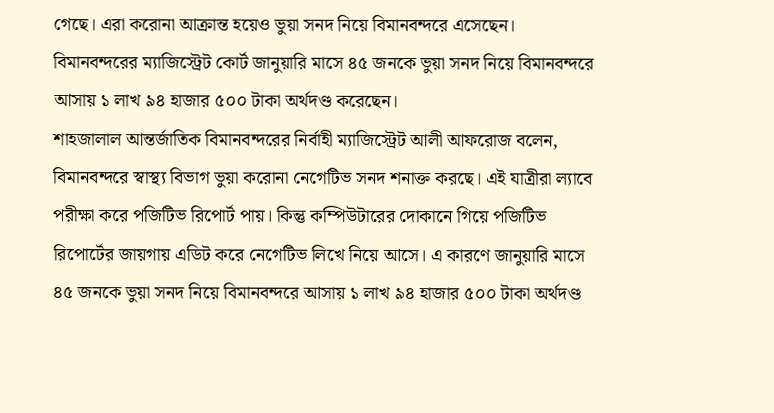গেছে। এরা করোনা আক্রান্ত হয়েও ভুয়া সনদ নিয়ে বিমানবন্দরে এসেছেন। বিমানবন্দরের ম্যাজিস্ট্রেট কোর্ট জানুয়ারি মাসে ৪৫ জনকে ভুয়া সনদ নিয়ে বিমানবন্দরে আসায় ১ লাখ ৯৪ হাজার ৫০০ টাকা অর্থদণ্ড করেছেন।
শাহজালাল আন্তর্জাতিক বিমানবন্দরের নির্বাহী ম্যাজিস্ট্রেট আলী আফরোজ বলেন, বিমানবন্দরে স্বাস্থ্য বিভাগ ভুয়া করোনা নেগেটিভ সনদ শনাক্ত করছে। এই যাত্রীরা ল্যাবে পরীক্ষা করে পজিটিভ রিপোর্ট পায়। কিন্তু কম্পিউটারের দোকানে গিয়ে পজিটিভ রিপোর্টের জায়গায় এডিট করে নেগেটিভ লিখে নিয়ে আসে। এ কারণে জানুয়ারি মাসে ৪৫ জনকে ভুয়া সনদ নিয়ে বিমানবন্দরে আসায় ১ লাখ ৯৪ হাজার ৫০০ টাকা অর্থদণ্ড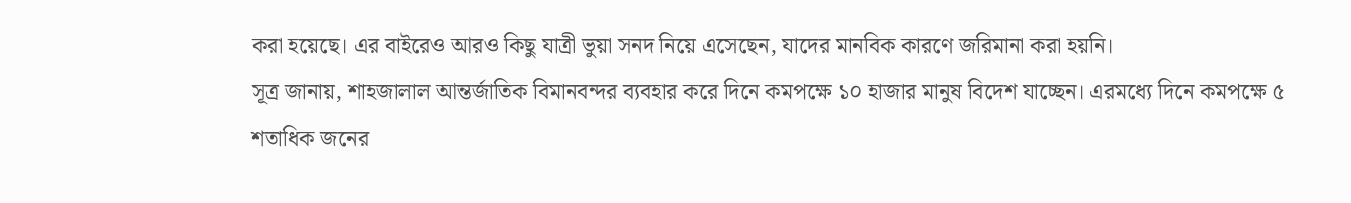করা হয়েছে। এর বাইরেও আরও কিছু যাত্রী ভুয়া সনদ নিয়ে এসেছেন, যাদের মানবিক কারণে জরিমানা করা হয়নি।
সূত্র জানায়, শাহজালাল আন্তর্জাতিক বিমানবন্দর ব্যবহার করে দিনে কমপক্ষে ১০ হাজার মানুষ বিদেশ যাচ্ছেন। এরমধ্যে দিনে কমপক্ষে ৫ শতাধিক জনের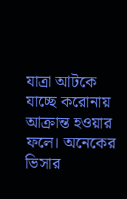যাত্রা আটকে যাচ্ছে করোনায় আক্রান্ত হওয়ার ফলে। অনেকের ভিসার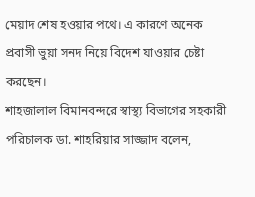মেয়াদ শেষ হওয়ার পথে। এ কারণে অনেক প্রবাসী ভুয়া সনদ নিয়ে বিদেশ যাওয়ার চেষ্টা করছেন।
শাহজালাল বিমানবন্দরে স্বাস্থ্য বিভাগের সহকারী পরিচালক ডা. শাহরিয়ার সাজ্জাদ বলেন,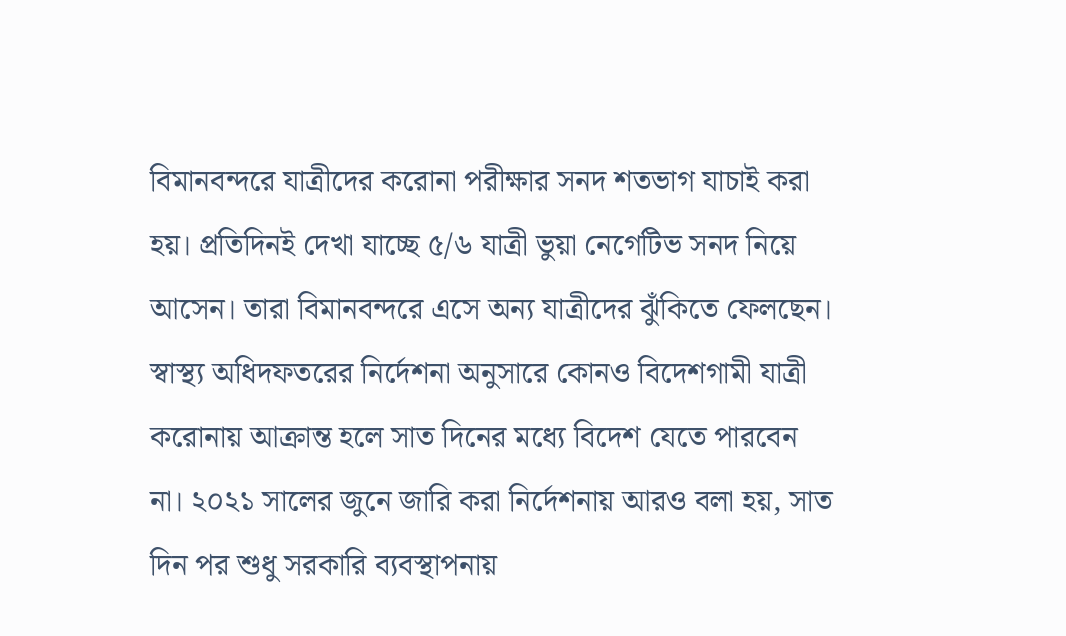বিমানবন্দরে যাত্রীদের করোনা পরীক্ষার সনদ শতভাগ যাচাই করা হয়। প্রতিদিনই দেখা যাচ্ছে ৫/৬ যাত্রী ভুয়া নেগেটিভ সনদ নিয়ে আসেন। তারা বিমানবন্দরে এসে অন্য যাত্রীদের ঝুঁকিতে ফেলছেন।
স্বাস্থ্য অধিদফতরের নির্দেশনা অনুসারে কোনও বিদেশগামী যাত্রী করোনায় আক্রান্ত হলে সাত দিনের মধ্যে বিদেশ যেতে পারবেন না। ২০২১ সালের জুনে জারি করা নির্দেশনায় আরও বলা হয়, সাত দিন পর শুধু সরকারি ব্যবস্থাপনায়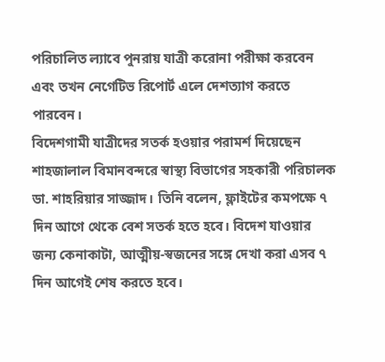পরিচালিত ল্যাবে পুনরায় যাত্রী করোনা পরীক্ষা করবেন এবং তখন নেগেটিভ রিপোর্ট এলে দেশত্যাগ করতে পারবেন।
বিদেশগামী যাত্রীদের সতর্ক হওয়ার পরামর্শ দিয়েছেন শাহজালাল বিমানবন্দরে স্বাস্থ্য বিভাগের সহকারী পরিচালক ডা. শাহরিয়ার সাজ্জাদ। তিনি বলেন, ফ্লাইটের কমপক্ষে ৭ দিন আগে থেকে বেশ সতর্ক হতে হবে। বিদেশ যাওয়ার জন্য কেনাকাটা, আত্মীয়-স্বজনের সঙ্গে দেখা করা এসব ৭ দিন আগেই শেষ করতে হবে।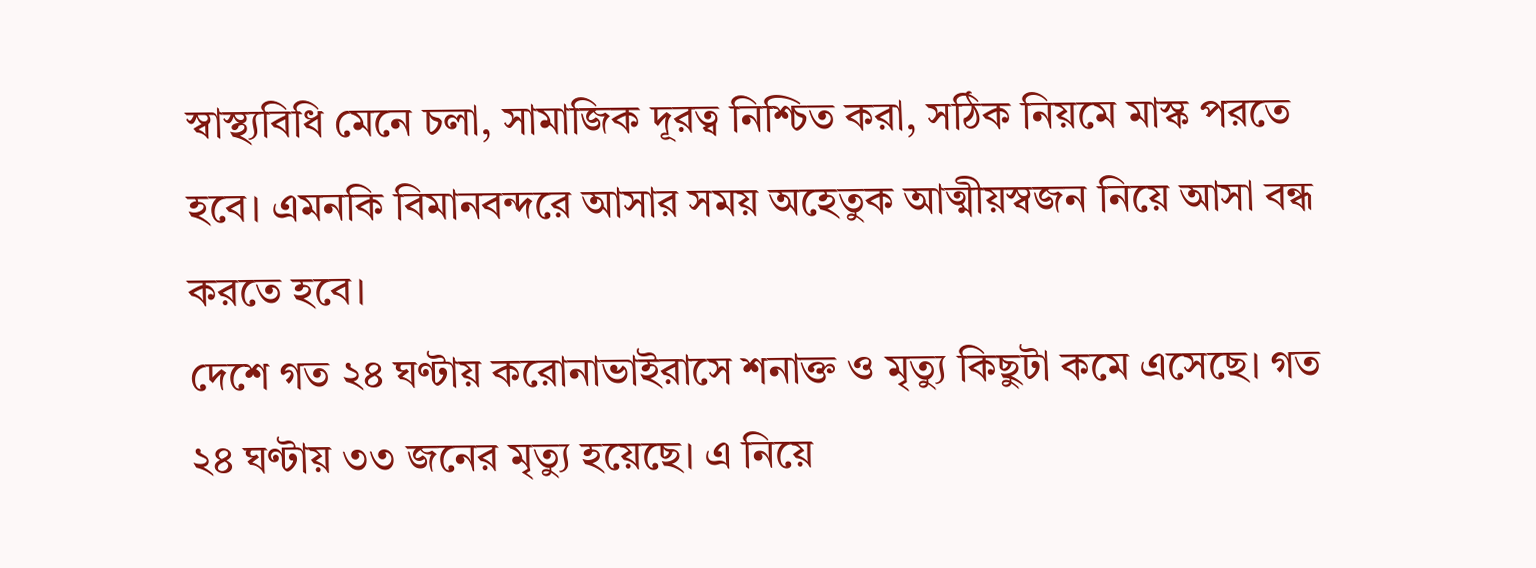স্বাস্থ্যবিধি মেনে চলা, সামাজিক দূরত্ব নিশ্চিত করা, সঠিক নিয়মে মাস্ক পরতে হবে। এমনকি বিমানবন্দরে আসার সময় অহেতুক আত্মীয়স্বজন নিয়ে আসা বন্ধ করতে হবে।
দেশে গত ২৪ ঘণ্টায় করোনাভাইরাসে শনাক্ত ও মৃত্যু কিছুটা কমে এসেছে। গত ২৪ ঘণ্টায় ৩৩ জনের মৃত্যু হয়েছে। এ নিয়ে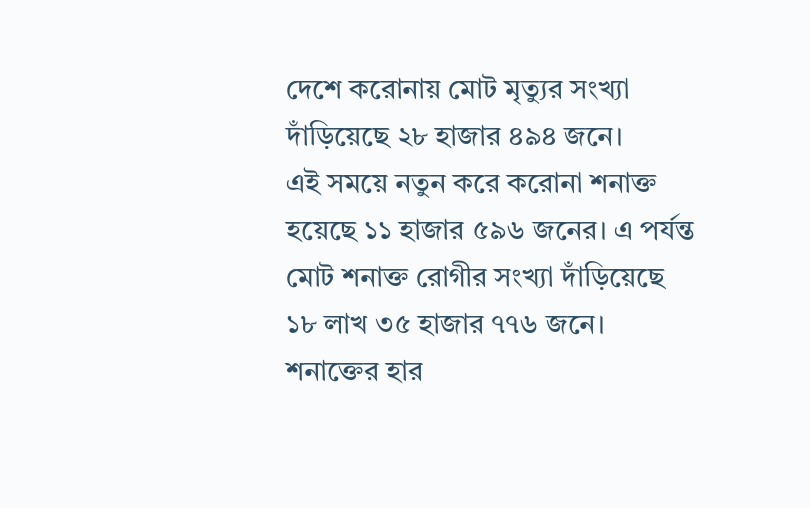দেশে করোনায় মোট মৃত্যুর সংখ্যা দাঁড়িয়েছে ২৮ হাজার ৪৯৪ জনে।
এই সময়ে নতুন করে করোনা শনাক্ত হয়েছে ১১ হাজার ৫৯৬ জনের। এ পর্যন্ত মোট শনাক্ত রোগীর সংখ্যা দাঁড়িয়েছে ১৮ লাখ ৩৫ হাজার ৭৭৬ জনে। শনাক্তের হার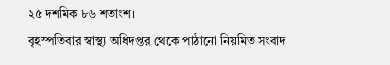২৫ দশমিক ৮৬ শতাংশ।
বৃহস্পতিবার স্বাস্থ্য অধিদপ্তর থেকে পাঠানো নিয়মিত সংবাদ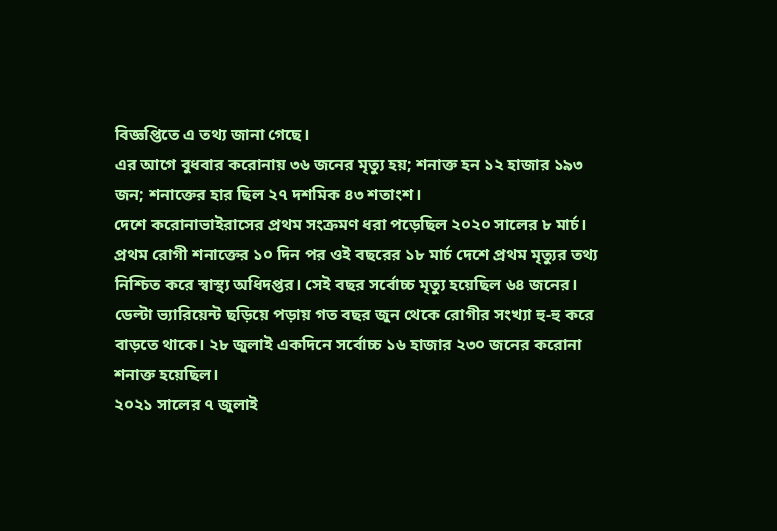বিজ্ঞপ্তিতে এ তথ্য জানা গেছে।
এর আগে বুধবার করোনায় ৩৬ জনের মৃত্যু হয়; শনাক্ত হন ১২ হাজার ১৯৩ জন; শনাক্তের হার ছিল ২৭ দশমিক ৪৩ শতাংশ।
দেশে করোনাভাইরাসের প্রথম সংক্রমণ ধরা পড়েছিল ২০২০ সালের ৮ মার্চ। প্রথম রোগী শনাক্তের ১০ দিন পর ওই বছরের ১৮ মার্চ দেশে প্রথম মৃত্যুর তথ্য নিশ্চিত করে স্বাস্থ্য অধিদপ্তর। সেই বছর সর্বোচ্চ মৃত্যু হয়েছিল ৬৪ জনের।
ডেল্টা ভ্যারিয়েন্ট ছড়িয়ে পড়ায় গত বছর জুন থেকে রোগীর সংখ্যা হু-হু করে বাড়তে থাকে। ২৮ জুলাই একদিনে সর্বোচ্চ ১৬ হাজার ২৩০ জনের করোনা শনাক্ত হয়েছিল।
২০২১ সালের ৭ জুলাই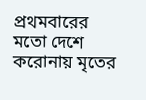প্রথমবারের মতো দেশে করোনায় মৃতের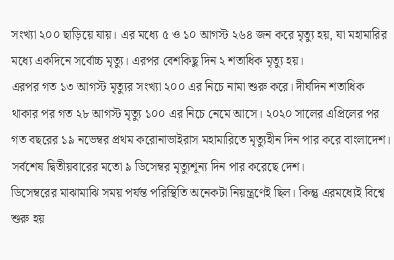সংখ্যা ২০০ ছাড়িয়ে যায়। এর মধ্যে ৫ ও ১০ আগস্ট ২৬৪ জন করে মৃত্যু হয়, যা মহামারির মধ্যে একদিনে সর্বোচ্চ মৃত্যু। এরপর বেশকিছু দিন ২ শতাধিক মৃত্যু হয়।
এরপর গত ১৩ আগস্ট মৃত্যুর সংখ্যা ২০০ এর নিচে নামা শুরু করে। দীর্ঘদিন শতাধিক থাকার পর গত ২৮ আগস্ট মৃত্যু ১০০ এর নিচে নেমে আসে। ২০২০ সালের এপ্রিলের পর গত বছরের ১৯ নভেম্বর প্রথম করোনাভাইরাস মহামারিতে মৃত্যুহীন দিন পার করে বাংলাদেশ। সর্বশেষ দ্বিতীয়বারের মতো ৯ ডিসেম্বর মৃত্যুশূন্য দিন পার করেছে দেশ।
ডিসেম্বরের মাঝামাঝি সময় পর্যন্ত পরিস্থিতি অনেকটা নিয়ন্ত্রণেই ছিল। কিন্তু এরমধ্যেই বিশ্বে শুরু হয়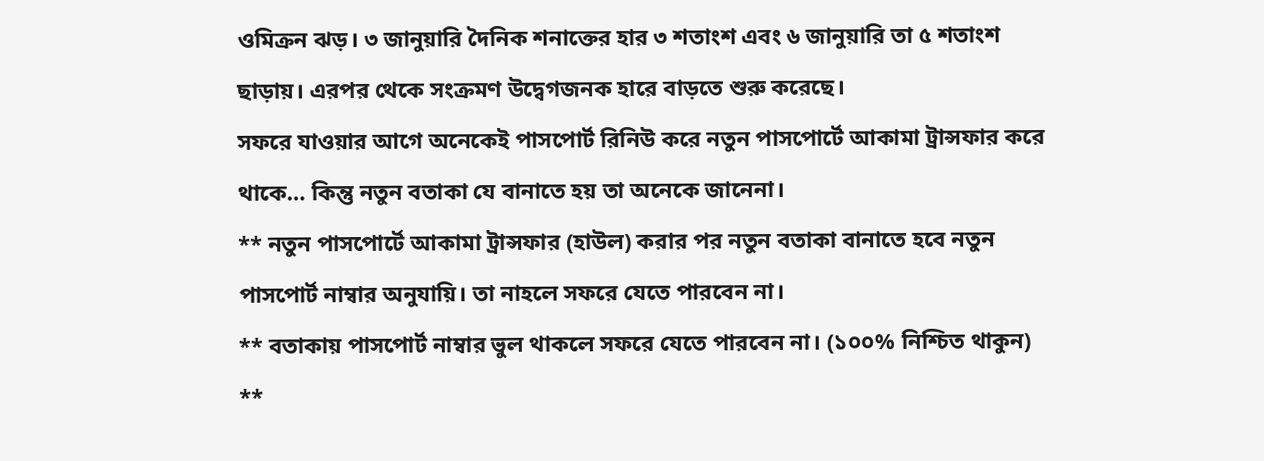ওমিক্রন ঝড়। ৩ জানুয়ারি দৈনিক শনাক্তের হার ৩ শতাংশ এবং ৬ জানুয়ারি তা ৫ শতাংশ ছাড়ায়। এরপর থেকে সংক্রমণ উদ্বেগজনক হারে বাড়তে শুরু করেছে।
সফরে যাওয়ার আগে অনেকেই পাসপোর্ট রিনিউ করে নতুন পাসপোর্টে আকামা ট্রান্সফার করে থাকে… কিন্তু নতুন বতাকা যে বানাতে হয় তা অনেকে জানেনা।
** নতুন পাসপোর্টে আকামা ট্রান্সফার (হাউল) করার পর নতুন বতাকা বানাতে হবে নতুন পাসপোর্ট নাম্বার অনুযায়ি। তা নাহলে সফরে যেতে পারবেন না।
** বতাকায় পাসপোর্ট নাম্বার ভুল থাকলে সফরে যেতে পারবেন না। (১০০% নিশ্চিত থাকুন)
**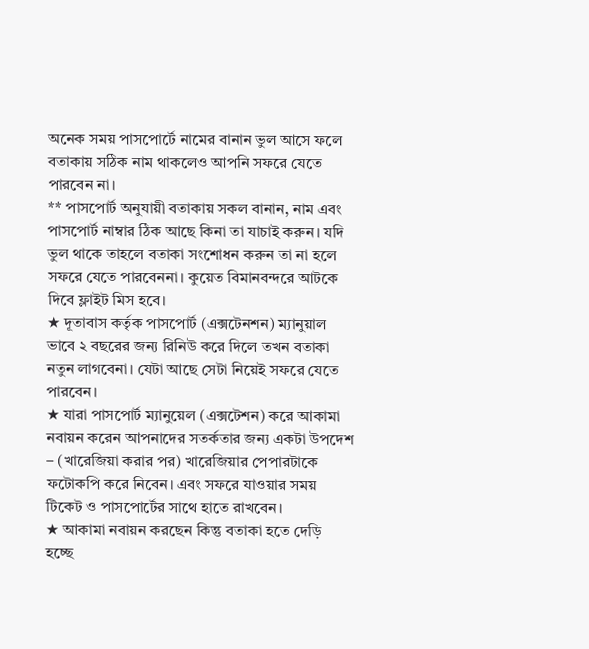অনেক সময় পাসপোর্টে নামের বানান ভুল আসে ফলে বতাকায় সঠিক নাম থাকলেও আপনি সফরে যেতে পারবেন না।
** পাসপোর্ট অনুযায়ী বতাকায় সকল বানান, নাম এবং পাসপোর্ট নাম্বার ঠিক আছে কিনা তা যাচাই করুন। যদি ভুল থাকে তাহলে বতাকা সংশোধন করুন তা না হলে সফরে যেতে পারবেননা। কুয়েত বিমানবন্দরে আটকে দিবে ফ্লাইট মিস হবে।
★ দূতাবাস কর্তৃক পাসপোর্ট (এক্সটেনশন) ম্যানুয়াল ভাবে ২ বছরের জন্য রিনিউ করে দিলে তখন বতাকা নতুন লাগবেনা। যেটা আছে সেটা নিয়েই সফরে যেতে পারবেন।
★ যারা পাসপোর্ট ম্যানুয়েল (এক্সটেশন) করে আকামা নবায়ন করেন আপনাদের সতর্কতার জন্য একটা উপদেশ – (খারেজিয়া করার পর) খারেজিয়ার পেপারটাকে ফটোকপি করে নিবেন। এবং সফরে যাওয়ার সময় টিকেট ও পাসপোর্টের সাথে হাতে রাখবেন।
★ আকামা নবায়ন করছেন কিন্তু বতাকা হতে দেড়ি হচ্ছে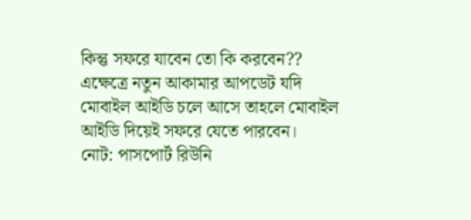কিন্তু সফরে যাবেন তো কি করবেন?? এক্ষেত্রে নতুন আকামার আপডেট যদি মোবাইল আইডি চলে আসে তাহলে মোবাইল আইডি দিয়েই সফরে যেতে পারবেন।
নোট: পাসপোর্ট রিউনি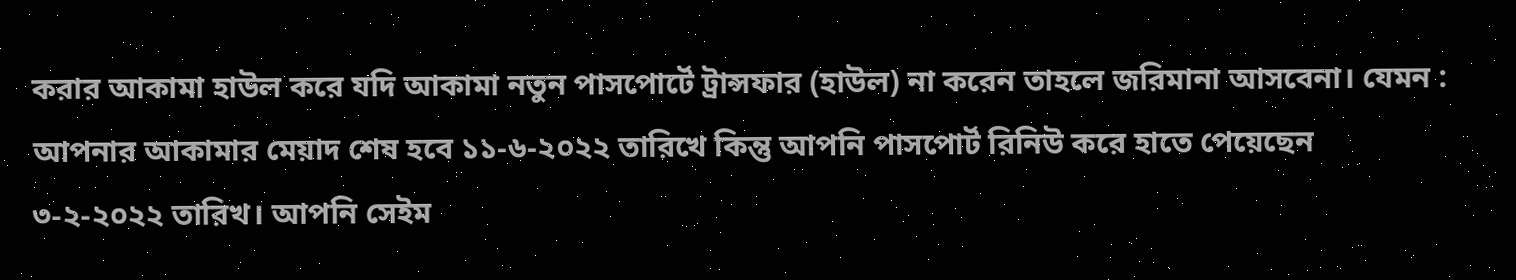করার আকামা হাউল করে যদি আকামা নতুন পাসপোর্টে ট্রান্সফার (হাউল) না করেন তাহলে জরিমানা আসবেনা। যেমন : আপনার আকামার মেয়াদ শেষ হবে ১১-৬-২০২২ তারিখে কিন্তু আপনি পাসপোর্ট রিনিউ করে হাতে পেয়েছেন ৩-২-২০২২ তারিখ। আপনি সেইম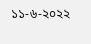১১-৬-২০২২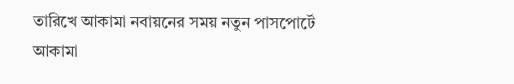তারিখে আকামা নবায়নের সময় নতুন পাসপোর্টে আকামা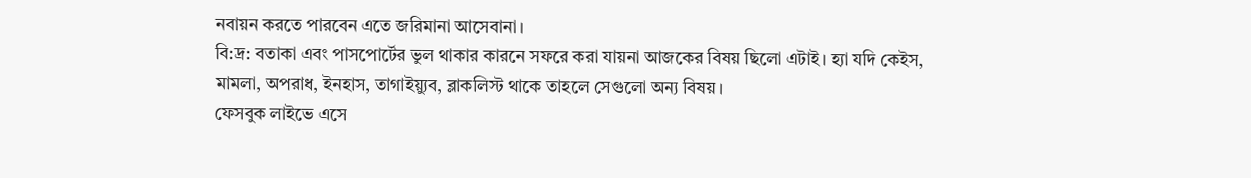নবায়ন করতে পারবেন এতে জরিমানা আসেবানা।
বি:দ্র: বতাকা এবং পাসপোর্টের ভুল থাকার কারনে সফরে করা যায়না আজকের বিষয় ছিলো এটাই। হ্যা যদি কেইস, মামলা, অপরাধ, ইনহাস, তাগাইয়্যুব, ব্লাকলিস্ট থাকে তাহলে সেগুলো অন্য বিষয়।
ফেসবুক লাইভে এসে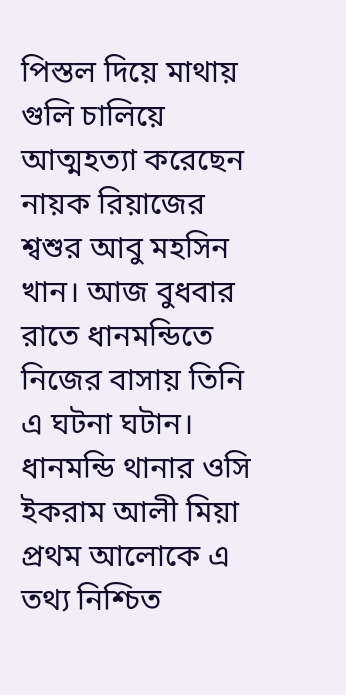পিস্তল দিয়ে মাথায় গুলি চালিয়ে আত্মহত্যা করেছেন নায়ক রিয়াজের শ্বশুর আবু মহসিন খান। আজ বুধবার রাতে ধানমন্ডিতে নিজের বাসায় তিনি এ ঘটনা ঘটান।
ধানমন্ডি থানার ওসি ইকরাম আলী মিয়া প্রথম আলোকে এ তথ্য নিশ্চিত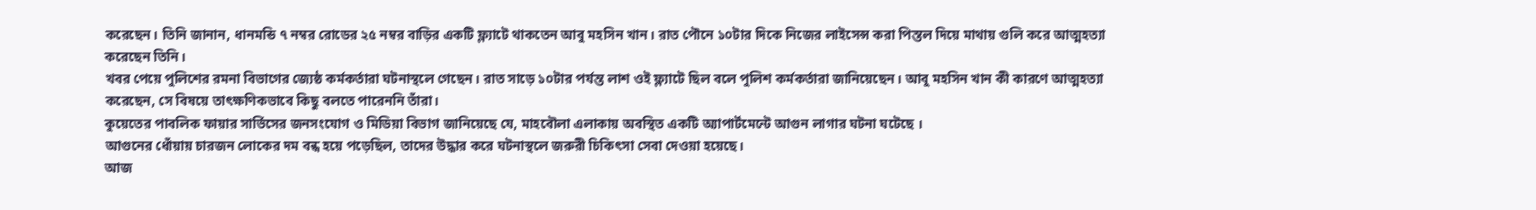করেছেন। তিনি জানান, ধানমন্ডি ৭ নম্বর রোডের ২৫ নম্বর বাড়ির একটি ফ্ল্যাটে থাকতেন আবু মহসিন খান। রাত পৌনে ১০টার দিকে নিজের লাইসেন্স করা পিস্তল দিয়ে মাথায় গুলি করে আত্মহত্যা করেছেন তিনি।
খবর পেয়ে পুলিশের রমনা বিভাগের জ্যেষ্ঠ কর্মকর্তারা ঘটনাস্থলে গেছেন। রাত সাড়ে ১০টার পর্যন্ত লাশ ওই ফ্ল্যাটে ছিল বলে পুলিশ কর্মকর্তারা জানিয়েছেন। আবু মহসিন খান কী কারণে আত্মহত্যা করেছেন, সে বিষয়ে তাৎক্ষণিকভাবে কিছু বলতে পারেননি তাঁরা।
কুয়েতের পাবলিক ফায়ার সার্ভিসের জনসংযোগ ও মিডিয়া বিভাগ জানিয়েছে যে, মাহবৌলা এলাকায় অবস্থিত একটি অ্যাপার্টমেন্টে আগুন লাগার ঘটনা ঘটেছে ।
আগুনের ধোঁয়ায় চারজন লোকের দম বন্ধ হয়ে পড়েছিল, তাদের উদ্ধার করে ঘটনাস্থলে জরুরী চিকিৎসা সেবা দেওয়া হয়েছে।
আজ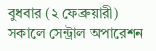বুধবার (২ ফেব্রুয়ারী) সকালে সেন্ট্রাল অপারেশন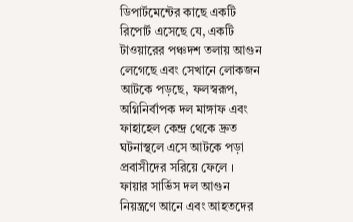ডিপার্টমেন্টের কাছে একটি রিপোর্ট এসেছে যে, একটি টাওয়ারের পঞ্চদশ তলায় আগুন লেগেছে এবং সেখানে লোকজন আটকে পড়ছে, ফলস্বরূপ, অগ্নিনির্বাপক দল মাঙ্গাফ এবং ফাহাহেল কেন্দ্র থেকে দ্রুত ঘটনাস্থলে এসে আটকে পড়া প্রবাসীদের সরিয়ে ফেলে ।
ফায়ার সার্ভিস দল আগুন নিয়ন্ত্রণে আনে এবং আহতদের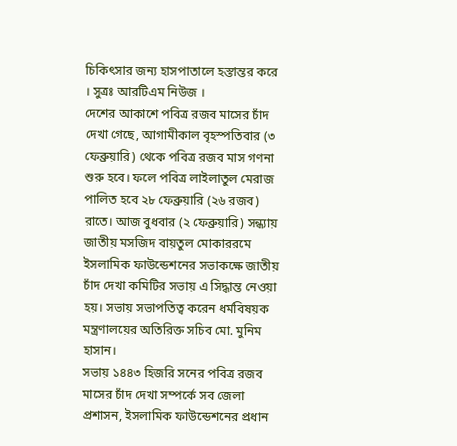চিকিৎসার জন্য হাসপাতালে হস্তান্তর করে । সুত্রঃ আরটিএম নিউজ ।
দেশের আকাশে পবিত্র রজব মাসের চাঁদ দেখা গেছে, আগামীকাল বৃহস্পতিবার (৩ ফেব্রুয়ারি) থেকে পবিত্র রজব মাস গণনা শুরু হবে। ফলে পবিত্র লাইলাতুল মেরাজ পালিত হবে ২৮ ফেব্রুয়ারি (২৬ রজব) রাতে। আজ বুধবার (২ ফেব্রুয়ারি) সন্ধ্যায় জাতীয় মসজিদ বায়তুল মোকাররমে ইসলামিক ফাউন্ডেশনের সভাকক্ষে জাতীয় চাঁদ দেখা কমিটির সভায় এ সিদ্ধান্ত নেওয়া হয়। সভায় সভাপতিত্ব করেন ধর্মবিষয়ক মন্ত্রণালয়ের অতিরিক্ত সচিব মো. মুনিম হাসান।
সভায় ১৪৪৩ হিজরি সনের পবিত্র রজব মাসের চাঁদ দেখা সম্পর্কে সব জেলা প্রশাসন, ইসলামিক ফাউন্ডেশনের প্রধান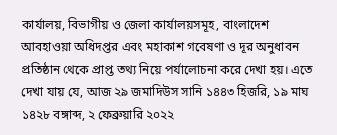কার্যালয়, বিভাগীয় ও জেলা কার্যালয়সমূহ, বাংলাদেশ আবহাওয়া অধিদপ্তর এবং মহাকাশ গবেষণা ও দূর অনুধাবন প্রতিষ্ঠান থেকে প্রাপ্ত তথ্য নিয়ে পর্যালোচনা করে দেখা হয়। এতে দেখা যায় যে, আজ ২৯ জমাদিউস সানি ১৪৪৩ হিজরি, ১৯ মাঘ ১৪২৮ বঙ্গাব্দ, ২ ফেব্রুয়ারি ২০২২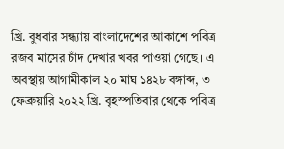খ্রি. বুধবার সন্ধ্যায় বাংলাদেশের আকাশে পবিত্র রজব মাসের চাঁদ দেখার খবর পাওয়া গেছে। এ অবস্থায় আগামীকাল ২০ মাঘ ১৪২৮ বঙ্গাব্দ, ৩ ফেব্রুয়ারি ২০২২ খ্রি. বৃহস্পতিবার থেকে পবিত্র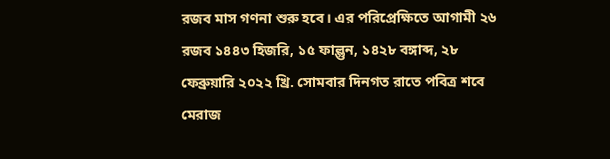রজব মাস গণনা শুরু হবে। এর পরিপ্রেক্ষিতে আগামী ২৬ রজব ১৪৪৩ হিজরি, ১৫ ফাল্গুন, ১৪২৮ বঙ্গাব্দ, ২৮ ফেব্রুয়ারি ২০২২ খ্রি. সোমবার দিনগত রাতে পবিত্র শবে মেরাজ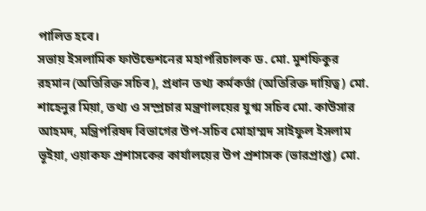পালিত হবে।
সভায় ইসলামিক ফাউন্ডেশনের মহাপরিচালক ড. মো. মুশফিকুর রহমান (অতিরিক্ত সচিব), প্রধান তথ্য কর্মকর্তা (অতিরিক্ত দায়িত্ব) মো. শাহেনুর মিয়া, তথ্য ও সম্প্রচার মন্ত্রণালয়ের যুগ্ম সচিব মো. কাউসার আহমদ, মন্ত্রিপরিষদ বিভাগের উপ-সচিব মোহাম্মদ সাইফুল ইসলাম ভূইয়া, ওয়াকফ প্রশাসকের কার্যালয়ের উপ প্রশাসক (ভারপ্রাপ্ত) মো.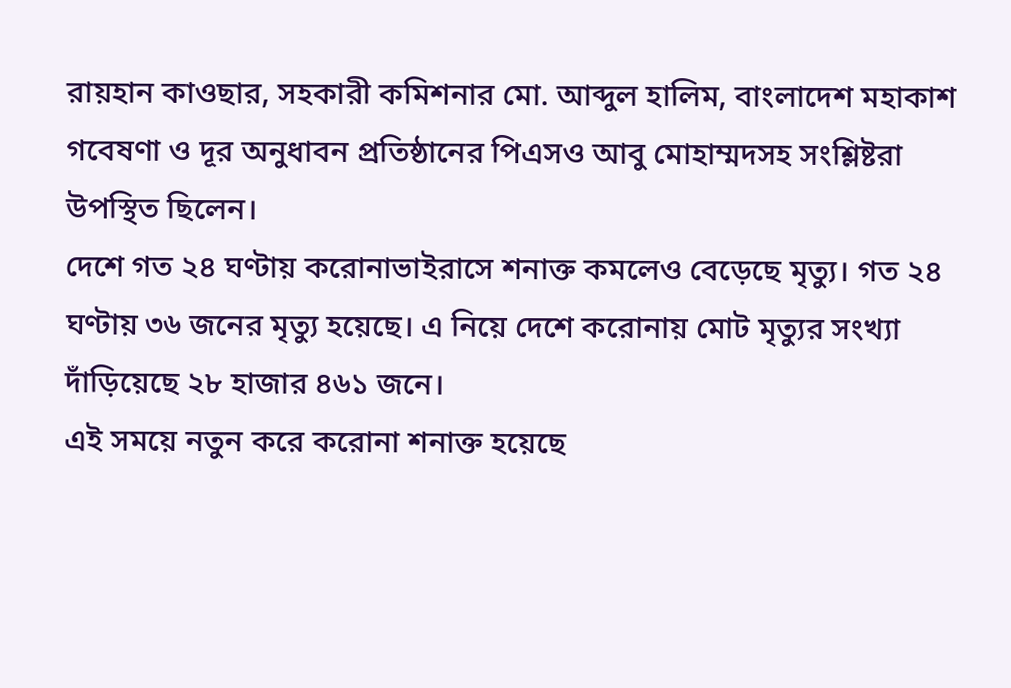রায়হান কাওছার, সহকারী কমিশনার মো. আব্দুল হালিম, বাংলাদেশ মহাকাশ গবেষণা ও দূর অনুধাবন প্রতিষ্ঠানের পিএসও আবু মোহাম্মদসহ সংশ্লিষ্টরা উপস্থিত ছিলেন।
দেশে গত ২৪ ঘণ্টায় করোনাভাইরাসে শনাক্ত কমলেও বেড়েছে মৃত্যু। গত ২৪ ঘণ্টায় ৩৬ জনের মৃত্যু হয়েছে। এ নিয়ে দেশে করোনায় মোট মৃত্যুর সংখ্যা দাঁড়িয়েছে ২৮ হাজার ৪৬১ জনে।
এই সময়ে নতুন করে করোনা শনাক্ত হয়েছে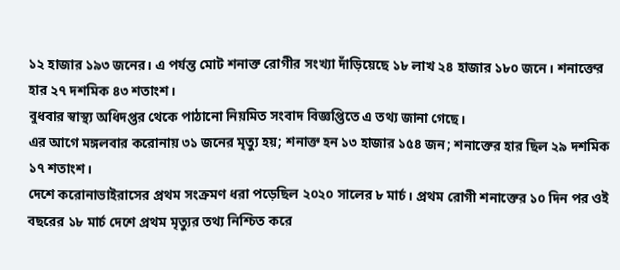১২ হাজার ১৯৩ জনের। এ পর্যন্ত মোট শনাক্ত রোগীর সংখ্যা দাঁড়িয়েছে ১৮ লাখ ২৪ হাজার ১৮০ জনে। শনাক্তের হার ২৭ দশমিক ৪৩ শতাংশ।
বুধবার স্বাস্থ্য অধিদপ্তর থেকে পাঠানো নিয়মিত সংবাদ বিজ্ঞপ্তিতে এ তথ্য জানা গেছে।
এর আগে মঙ্গলবার করোনায় ৩১ জনের মৃত্যু হয়; শনাক্ত হন ১৩ হাজার ১৫৪ জন; শনাক্তের হার ছিল ২৯ দশমিক ১৭ শতাংশ।
দেশে করোনাভাইরাসের প্রথম সংক্রমণ ধরা পড়েছিল ২০২০ সালের ৮ মার্চ। প্রথম রোগী শনাক্তের ১০ দিন পর ওই বছরের ১৮ মার্চ দেশে প্রথম মৃত্যুর তথ্য নিশ্চিত করে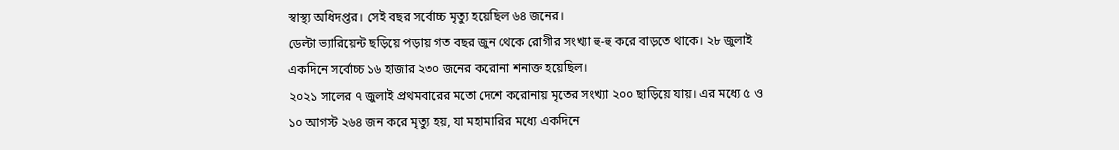স্বাস্থ্য অধিদপ্তর। সেই বছর সর্বোচ্চ মৃত্যু হয়েছিল ৬৪ জনের।
ডেল্টা ভ্যারিয়েন্ট ছড়িয়ে পড়ায় গত বছর জুন থেকে রোগীর সংখ্যা হু-হু করে বাড়তে থাকে। ২৮ জুলাই একদিনে সর্বোচ্চ ১৬ হাজার ২৩০ জনের করোনা শনাক্ত হয়েছিল।
২০২১ সালের ৭ জুলাই প্রথমবারের মতো দেশে করোনায় মৃতের সংখ্যা ২০০ ছাড়িয়ে যায়। এর মধ্যে ৫ ও ১০ আগস্ট ২৬৪ জন করে মৃত্যু হয়, যা মহামারির মধ্যে একদিনে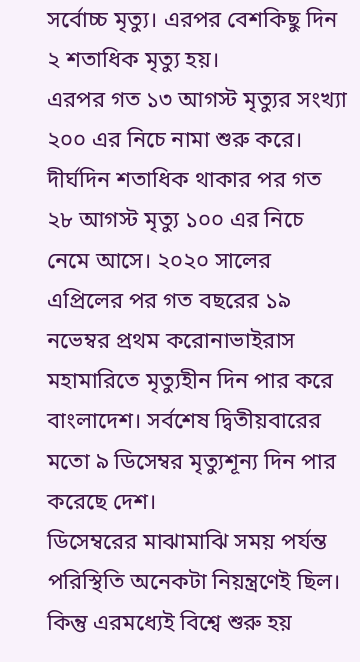সর্বোচ্চ মৃত্যু। এরপর বেশকিছু দিন ২ শতাধিক মৃত্যু হয়।
এরপর গত ১৩ আগস্ট মৃত্যুর সংখ্যা ২০০ এর নিচে নামা শুরু করে। দীর্ঘদিন শতাধিক থাকার পর গত ২৮ আগস্ট মৃত্যু ১০০ এর নিচে নেমে আসে। ২০২০ সালের এপ্রিলের পর গত বছরের ১৯ নভেম্বর প্রথম করোনাভাইরাস মহামারিতে মৃত্যুহীন দিন পার করে বাংলাদেশ। সর্বশেষ দ্বিতীয়বারের মতো ৯ ডিসেম্বর মৃত্যুশূন্য দিন পার করেছে দেশ।
ডিসেম্বরের মাঝামাঝি সময় পর্যন্ত পরিস্থিতি অনেকটা নিয়ন্ত্রণেই ছিল। কিন্তু এরমধ্যেই বিশ্বে শুরু হয়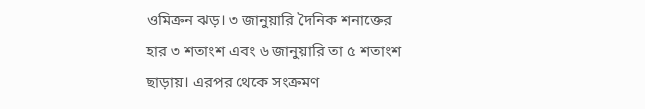ওমিক্রন ঝড়। ৩ জানুয়ারি দৈনিক শনাক্তের হার ৩ শতাংশ এবং ৬ জানুয়ারি তা ৫ শতাংশ ছাড়ায়। এরপর থেকে সংক্রমণ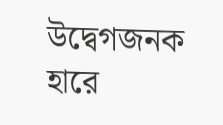উদ্বেগজনক হারে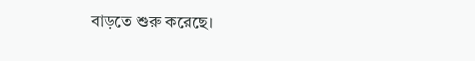বাড়তে শুরু করেছে।